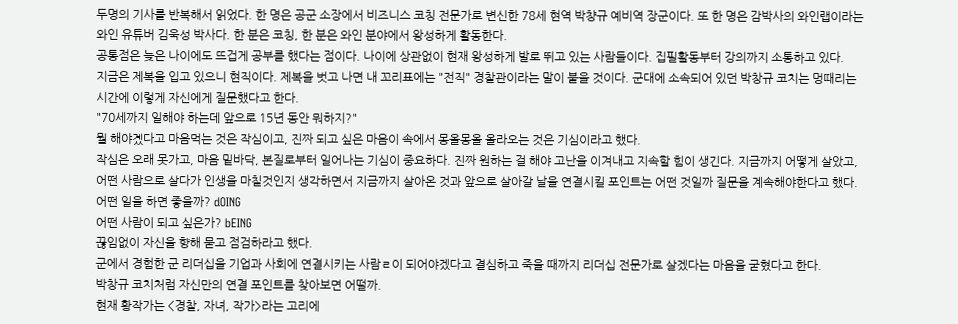두명의 기사를 반복해서 읽었다. 한 명은 공군 소장에서 비즈니스 코칭 전문가로 변신한 78세 현역 박챵규 예비역 장군이다. 또 한 명은 감박사의 와인랩이라는 와인 유튜버 김욱성 박사다. 한 분은 코칭, 한 분은 와인 분야에서 왕성하게 활동한다.
공통점은 늦은 나이에도 뜨겁게 공부를 했다는 점이다. 나이에 상관없이 현재 왕성하게 발로 뛰고 있는 사람들이다. 집필활동부터 강의까지 소통하고 있다.
지금은 제복을 입고 있으니 현직이다. 제복을 벗고 나면 내 꼬리표에는 "전직" 경찰관이라는 말이 붙을 것이다. 군대에 소속되어 있던 박창규 코치는 멍때리는 시간에 이렇게 자신에게 질문했다고 한다.
"70세까지 일해야 하는데 앞으로 15년 동안 뭐하지?"
뭘 해야곘다고 마음먹는 것은 작심이고, 진짜 되고 싶은 마음이 속에서 몽올몽올 올라오는 것은 기심이라고 했다.
작심은 오래 못가고, 마음 밑바닥, 본질로부터 일어나는 기심이 중요하다. 진짜 원하는 걸 해야 고난을 이겨내고 지속할 힘이 생긴다. 지금까지 어떻게 살았고, 어떤 사람으로 살다가 인생을 마칠것인지 생각하면서 지금까지 살아온 것과 앞으로 살아갈 날을 연결시킬 포인트는 어떤 것일까 질문을 계속해야한다고 했다.
어떤 일을 하면 좋을까? dOING
어떤 사람이 되고 싶은가? bEING
끊임없이 자신을 향해 묻고 점검하라고 했다.
군에서 경험한 군 리더십을 기업과 사회에 연결시키는 사람ㄹ이 되어야겠다고 결심하고 죽을 때까지 리더십 전문가로 살겠다는 마음을 굳혔다고 한다.
박창규 코치처럼 자신만의 연결 포인트를 찾아보면 어떨까.
현재 황작가는 <경찰, 자녀, 작가>라는 고리에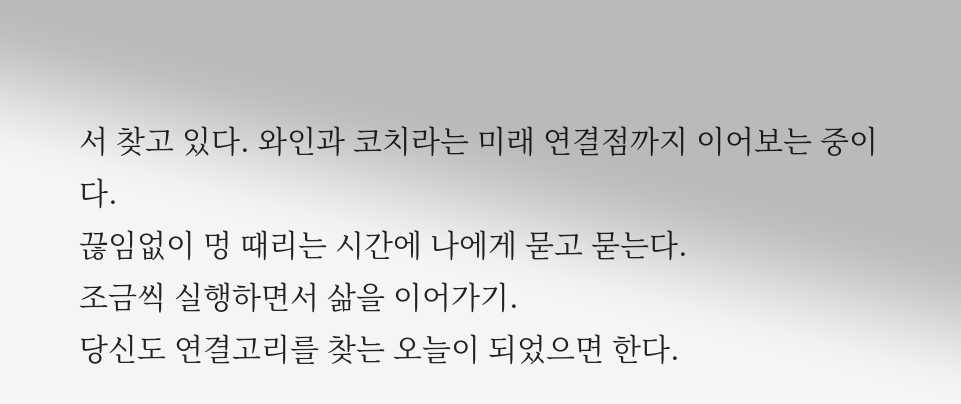서 찾고 있다. 와인과 코치라는 미래 연결점까지 이어보는 중이다.
끊임없이 멍 때리는 시간에 나에게 묻고 묻는다.
조금씩 실행하면서 삶을 이어가기.
당신도 연결고리를 찾는 오늘이 되었으면 한다.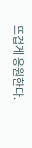뜨겁게 응원한다.